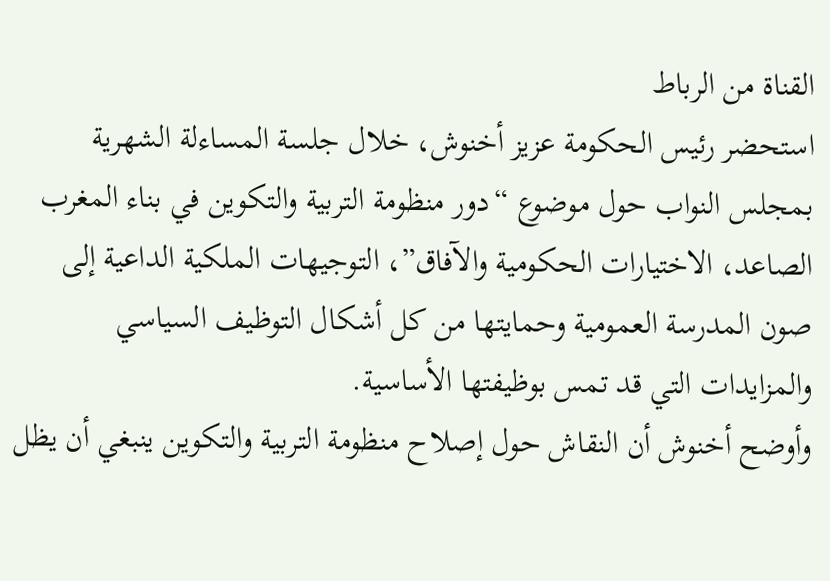القناة من الرباط
استحضر رئيس الحكومة عزيز أخنوش، خلال جلسة المساءلة الشهرية بمجلس النواب حول موضوع “دور منظومة التربية والتكوين في بناء المغرب الصاعد، الاختيارات الحكومية والآفاق”، التوجيهات الملكية الداعية إلى صون المدرسة العمومية وحمايتها من كل أشكال التوظيف السياسي والمزايدات التي قد تمس بوظيفتها الأساسية.
وأوضح أخنوش أن النقاش حول إصلاح منظومة التربية والتكوين ينبغي أن يظل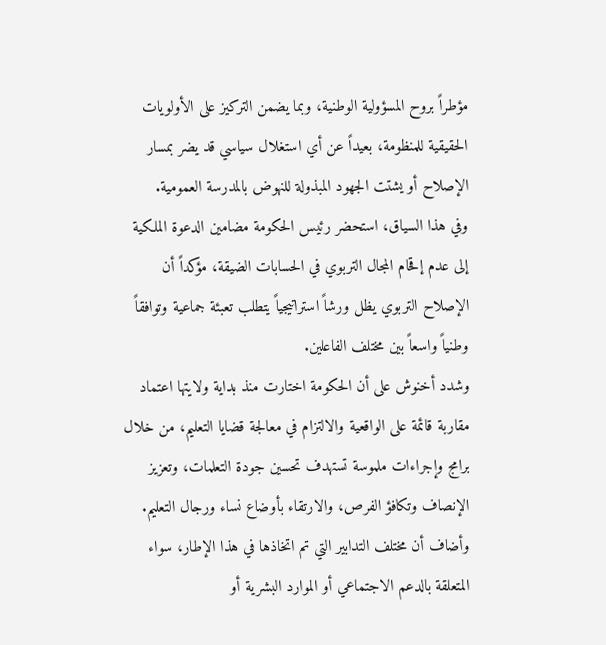مؤطراً بروح المسؤولية الوطنية، وبما يضمن التركيز على الأولويات الحقيقية للمنظومة، بعيداً عن أي استغلال سياسي قد يضر بمسار الإصلاح أو يشتت الجهود المبذولة للنهوض بالمدرسة العمومية.
وفي هذا السياق، استحضر رئيس الحكومة مضامين الدعوة الملكية إلى عدم إقحام المجال التربوي في الحسابات الضيقة، مؤكداً أن الإصلاح التربوي يظل ورشاً استراتيجياً يتطلب تعبئة جماعية وتوافقاً وطنياً واسعاً بين مختلف الفاعلين.
وشدد أخنوش على أن الحكومة اختارت منذ بداية ولايتها اعتماد مقاربة قائمة على الواقعية والالتزام في معالجة قضايا التعليم، من خلال برامج وإجراءات ملموسة تستهدف تحسين جودة التعلمات، وتعزيز الإنصاف وتكافؤ الفرص، والارتقاء بأوضاع نساء ورجال التعليم.
وأضاف أن مختلف التدابير التي تم اتخاذها في هذا الإطار، سواء المتعلقة بالدعم الاجتماعي أو الموارد البشرية أو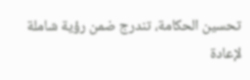تحسين الحكامة، تندرج ضمن رؤية شاملة لإعادة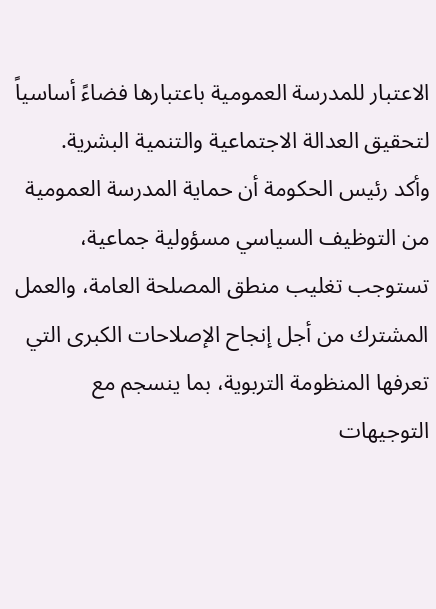الاعتبار للمدرسة العمومية باعتبارها فضاءً أساسياً لتحقيق العدالة الاجتماعية والتنمية البشرية.
وأكد رئيس الحكومة أن حماية المدرسة العمومية من التوظيف السياسي مسؤولية جماعية، تستوجب تغليب منطق المصلحة العامة، والعمل المشترك من أجل إنجاح الإصلاحات الكبرى التي تعرفها المنظومة التربوية، بما ينسجم مع التوجيهات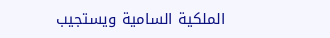الملكية السامية ويستجيب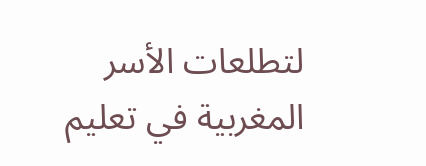لتطلعات الأسر المغربية في تعليم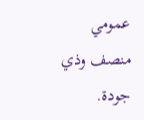عمومي منصف وذي جودة.